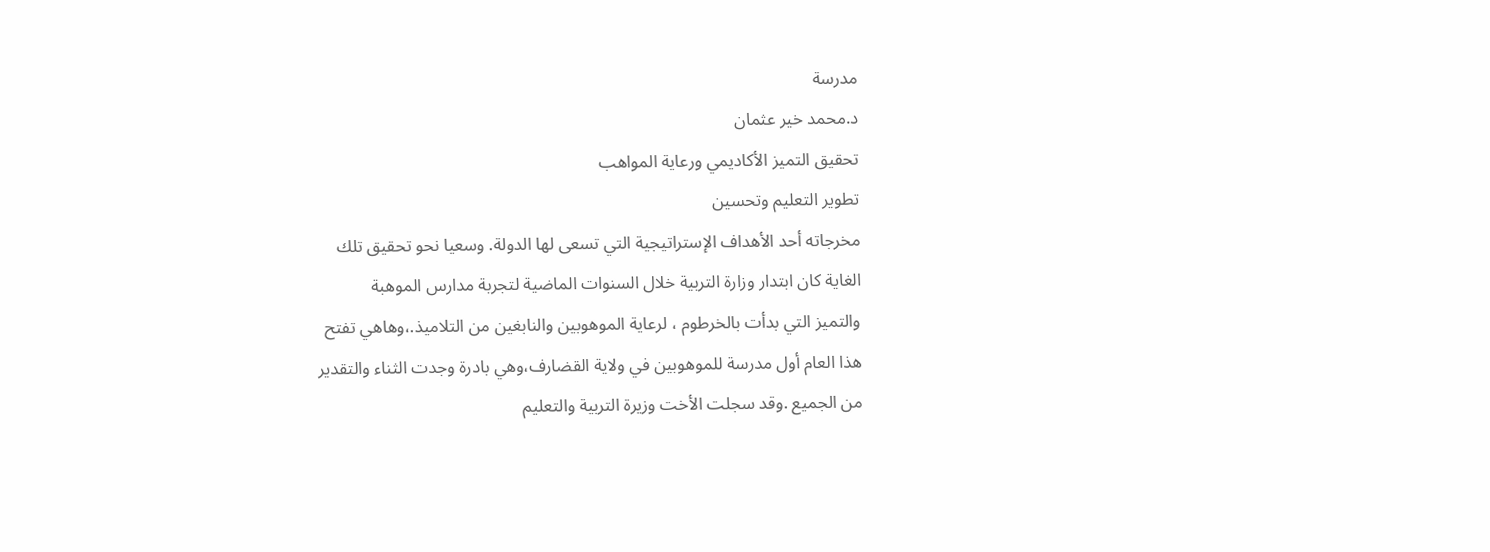مدرسة
د.محمد خير عثمان
تحقيق التميز الأكاديمي ورعاية المواهب
تطوير التعليم وتحسين
مخرجاته أحد الأهداف الإستراتيجية التي تسعى لها الدولة. وسعيا نحو تحقيق تلك
الغاية كان ابتدار وزارة التربية خلال السنوات الماضية لتجربة مدارس الموهبة
والتميز التي بدأت بالخرطوم ، لرعاية الموهوبين والنابغين من التلاميذ.،وهاهي تفتح
هذا العام أول مدرسة للموهوبين في ولاية القضارف،وهي بادرة وجدت الثناء والتقدير
من الجميع .وقد سجلت الأخت وزيرة التربية والتعليم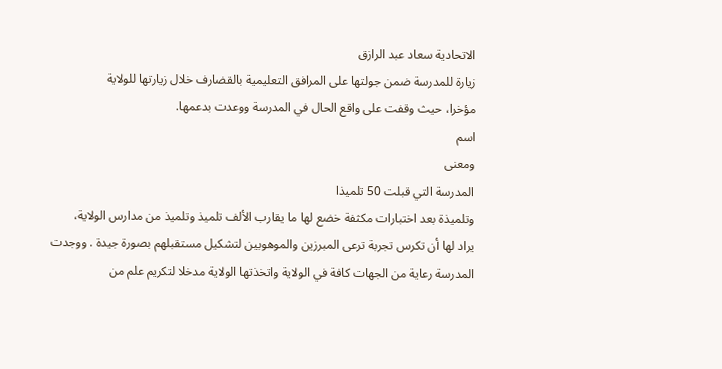الاتحادية سعاد عبد الرازق
زيارة للمدرسة ضمن جولتها على المرافق التعليمية بالقضارف خلال زيارتها للولاية
مؤخرا، حيث وقفت على واقع الحال في المدرسة ووعدت بدعمها.
اسم
ومعنى
المدرسة التي قبلت 50 تلميذا
وتلميذة بعد اختبارات مكثفة خضع لها ما يقارب الألف تلميذ وتلميذ من مدارس الولاية،
يراد لها أن تكرس تجربة ترعى المبرزين والموهوبين لتشكيل مستقبلهم بصورة جيدة . ووجدت
المدرسة رعاية من الجهات كافة في الولاية واتخذتها الولاية مدخلا لتكريم علم من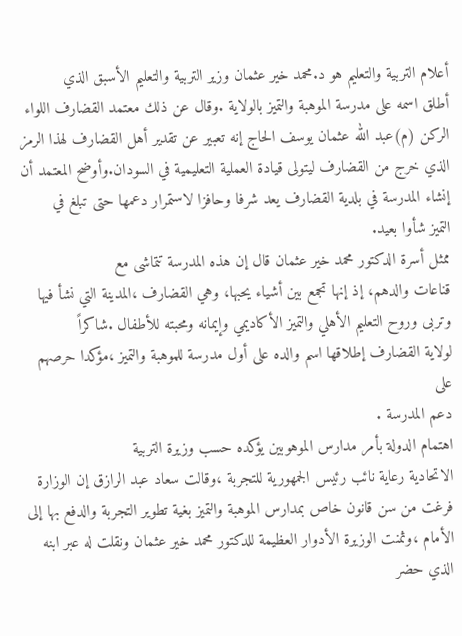أعلام التربية والتعليم هو د.محمد خير عثمان وزير التربية والتعليم الأسبق الذي
أطلق اسمه على مدرسة الموهبة والتميز بالولاية .وقال عن ذلك معتمد القضارف اللواء
الركن (م)عبد الله عثمان يوسف الحاج إنه تعبير عن تقدير أهل القضارف لهذا الرمز
الذي خرج من القضارف ليتولى قيادة العملية التعليمية في السودان.وأوضح المعتمد أن
إنشاء المدرسة في بلدية القضارف يعد شرفا وحافزا لاستمرار دعمها حتى تبلغ في
التميز شأوا بعيد.
ممثل أسرة الدكتور محمد خير عثمان قال إن هذه المدرسة تتماشى مع
قناعات والدهم، إذ إنها تجمع بين أشياء يحبها، وهي القضارف ،المدينة التي نشأ فيها
وتربى وروح التعليم الأهلي والتميز الأكاديمي وإيمانه ومحبته للأطفال .شاكراً
لولاية القضارف إطلاقها اسم والده على أول مدرسة للموهبة والتميز ،مؤكدا حرصهم على
دعم المدرسة .
اهتمام الدولة بأمر مدارس الموهوبين يؤكده حسب وزيرة التربية
الاتحادية رعاية نائب رئيس الجمهورية للتجربة ،وقالت سعاد عبد الرازق إن الوزارة
فرغت من سن قانون خاص بمدارس الموهبة والتميز بغية تطوير التجربة والدفع بها إلى
الأمام ،وثمنت الوزيرة الأدوار العظيمة للدكتور محمد خير عثمان ونقلت له عبر ابنه
الذي حضر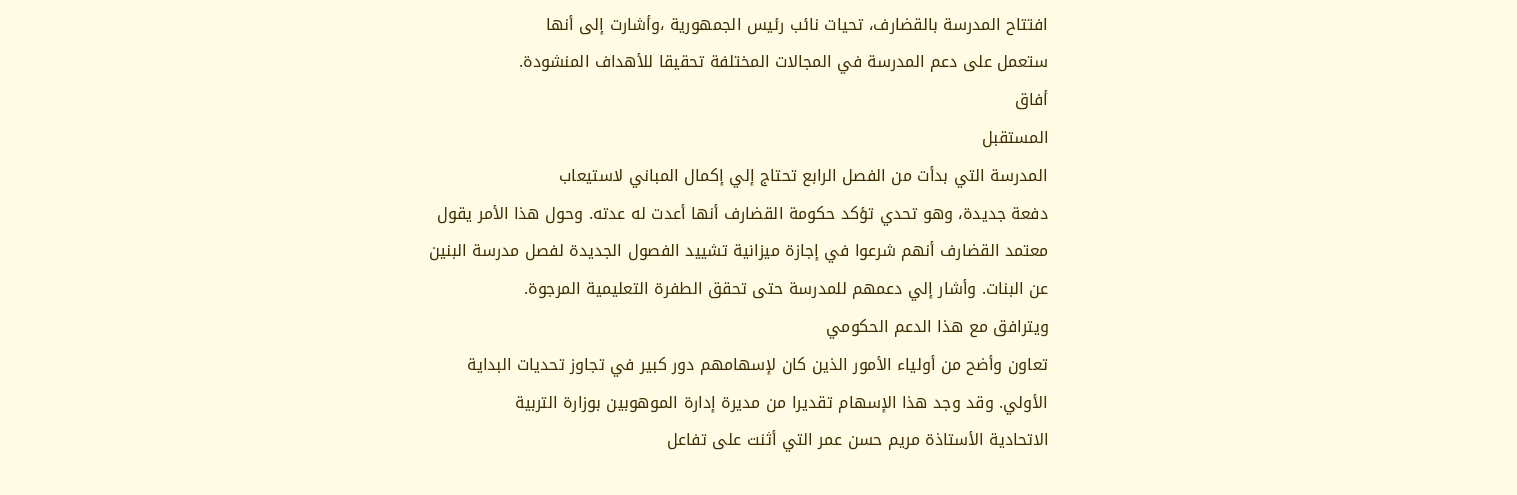افتتاح المدرسة بالقضارف، تحيات نائب رئيس الجمهورية ،وأشارت إلى أنها
ستعمل على دعم المدرسة في المجالات المختلفة تحقيقا للأهداف المنشودة.
أفاق
المستقبل
المدرسة التي بدأت من الفصل الرابع تحتاج إلي إكمال المباني لاستيعاب
دفعة جديدة، وهو تحدي تؤكد حكومة القضارف أنها أعدت له عدته. وحول هذا الأمر يقول
معتمد القضارف أنهم شرعوا في إجازة ميزانية تشييد الفصول الجديدة لفصل مدرسة البنين
عن البنات. وأشار إلي دعمهم للمدرسة حتى تحقق الطفرة التعليمية المرجوة.
ويترافق مع هذا الدعم الحكومي
تعاون وأضح من أولياء الأمور الذين كان لإسهامهم دور كبير في تجاوز تحديات البداية
الأولي. وقد وجد هذا الإسهام تقديرا من مديرة إدارة الموهوبين بوزارة التربية
الاتحادية الأستاذة مريم حسن عمر التي أثنت على تفاعل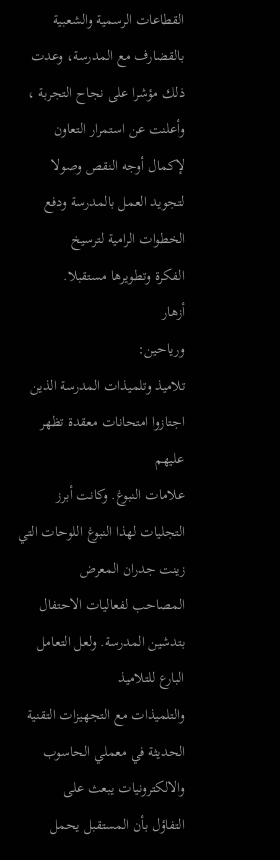القطاعات الرسمية والشعبية
بالقضارف مع المدرسة، وعدت ذلك مؤشرا على نجاح التجربة ، وأعلنت عن استمرار التعاون
لإكمال أوجه النقص وصولا لتجويد العمل بالمدرسة ودفع الخطوات الرامية لترسيخ
الفكرة وتطويرها مستقبلا.
أزهار
ورياحين:
تلاميذ وتلميذات المدرسة الذين اجتازوا امتحانات معقدة تظهر عليهم
علامات النبوغ. وكانت أبرز التجليات لهذا النبوغ اللوحات التي زينت جدران المعرض
المصاحب لفعاليات الاحتفال بتدشين المدرسة. ولعل التعامل البارع للتلاميذ
والتلميذات مع التجهيزات التقنية الحديثة في معملي الحاسوب والالكترونيات يبعث على
التفاؤل بأن المستقبل يحمل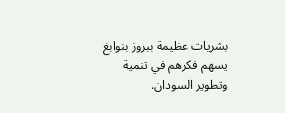بشريات عظيمة ببروز بنوابغ يسهم فكرهم في تنمية وتطوير السودان.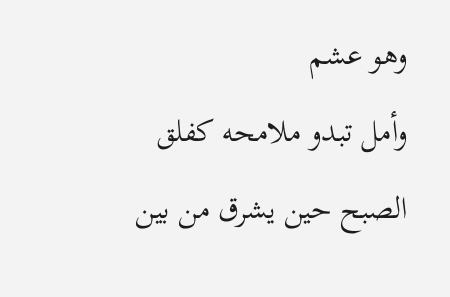وهو عشم
وأمل تبدو ملامحه كفلق الصبح حين يشرق من بين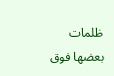ظلمات بعضها فوق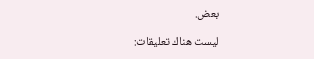بعض.

ليست هناك تعليقات: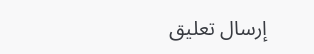إرسال تعليق